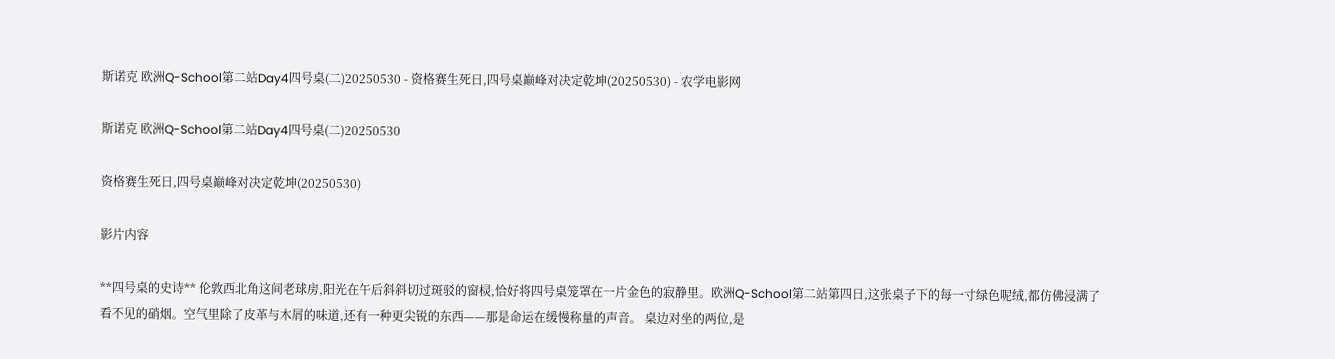斯诺克 欧洲Q-School第二站Day4四号桌(二)20250530 - 资格赛生死日,四号桌巅峰对决定乾坤(20250530) - 农学电影网

斯诺克 欧洲Q-School第二站Day4四号桌(二)20250530

资格赛生死日,四号桌巅峰对决定乾坤(20250530)

影片内容

**四号桌的史诗** 伦敦西北角这间老球房,阳光在午后斜斜切过斑驳的窗棂,恰好将四号桌笼罩在一片金色的寂静里。欧洲Q-School第二站第四日,这张桌子下的每一寸绿色呢绒,都仿佛浸满了看不见的硝烟。空气里除了皮革与木屑的味道,还有一种更尖锐的东西——那是命运在缓慢称量的声音。 桌边对坐的两位,是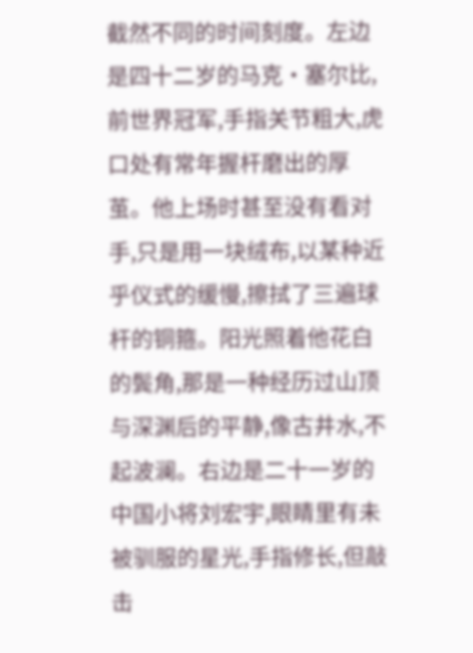截然不同的时间刻度。左边是四十二岁的马克·塞尔比,前世界冠军,手指关节粗大,虎口处有常年握杆磨出的厚茧。他上场时甚至没有看对手,只是用一块绒布,以某种近乎仪式的缓慢,擦拭了三遍球杆的铜箍。阳光照着他花白的鬓角,那是一种经历过山顶与深渊后的平静,像古井水,不起波澜。右边是二十一岁的中国小将刘宏宇,眼睛里有未被驯服的星光,手指修长,但敲击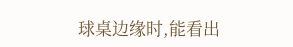球桌边缘时,能看出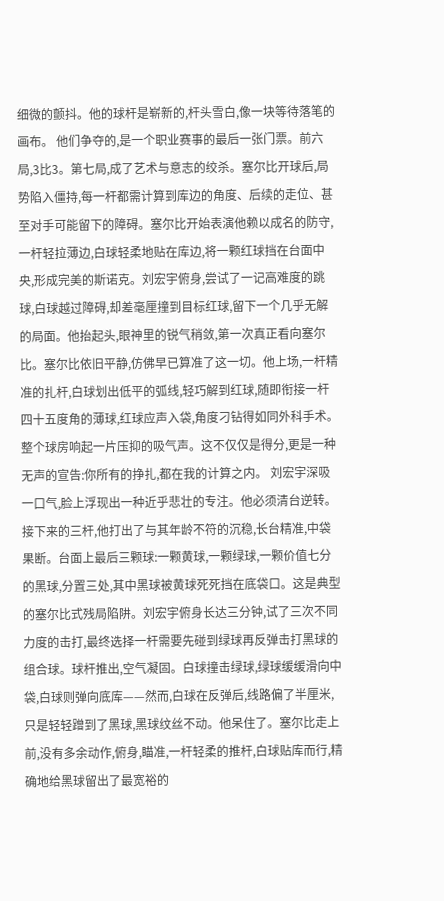细微的颤抖。他的球杆是崭新的,杆头雪白,像一块等待落笔的画布。 他们争夺的,是一个职业赛事的最后一张门票。前六局,3比3。第七局,成了艺术与意志的绞杀。塞尔比开球后,局势陷入僵持,每一杆都需计算到库边的角度、后续的走位、甚至对手可能留下的障碍。塞尔比开始表演他赖以成名的防守,一杆轻拉薄边,白球轻柔地贴在库边,将一颗红球挡在台面中央,形成完美的斯诺克。刘宏宇俯身,尝试了一记高难度的跳球,白球越过障碍,却差毫厘撞到目标红球,留下一个几乎无解的局面。他抬起头,眼神里的锐气稍敛,第一次真正看向塞尔比。塞尔比依旧平静,仿佛早已算准了这一切。他上场,一杆精准的扎杆,白球划出低平的弧线,轻巧解到红球,随即衔接一杆四十五度角的薄球,红球应声入袋,角度刁钻得如同外科手术。整个球房响起一片压抑的吸气声。这不仅仅是得分,更是一种无声的宣告:你所有的挣扎,都在我的计算之内。 刘宏宇深吸一口气,脸上浮现出一种近乎悲壮的专注。他必须清台逆转。接下来的三杆,他打出了与其年龄不符的沉稳,长台精准,中袋果断。台面上最后三颗球:一颗黄球,一颗绿球,一颗价值七分的黑球,分置三处,其中黑球被黄球死死挡在底袋口。这是典型的塞尔比式残局陷阱。刘宏宇俯身长达三分钟,试了三次不同力度的击打,最终选择一杆需要先碰到绿球再反弹击打黑球的组合球。球杆推出,空气凝固。白球撞击绿球,绿球缓缓滑向中袋,白球则弹向底库——然而,白球在反弹后,线路偏了半厘米,只是轻轻蹭到了黑球,黑球纹丝不动。他呆住了。塞尔比走上前,没有多余动作,俯身,瞄准,一杆轻柔的推杆,白球贴库而行,精确地给黑球留出了最宽裕的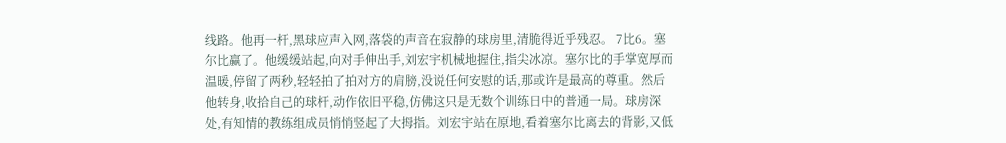线路。他再一杆,黑球应声入网,落袋的声音在寂静的球房里,清脆得近乎残忍。 7比6。塞尔比赢了。他缓缓站起,向对手伸出手,刘宏宇机械地握住,指尖冰凉。塞尔比的手掌宽厚而温暖,停留了两秒,轻轻拍了拍对方的肩膀,没说任何安慰的话,那或许是最高的尊重。然后他转身,收拾自己的球杆,动作依旧平稳,仿佛这只是无数个训练日中的普通一局。球房深处,有知情的教练组成员悄悄竖起了大拇指。刘宏宇站在原地,看着塞尔比离去的背影,又低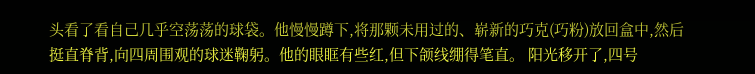头看了看自己几乎空荡荡的球袋。他慢慢蹲下,将那颗未用过的、崭新的巧克(巧粉)放回盒中,然后挺直脊背,向四周围观的球迷鞠躬。他的眼眶有些红,但下颌线绷得笔直。 阳光移开了,四号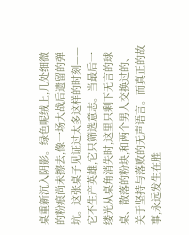桌重新沉入阴影。绿色呢绒上,几处细微的粉痕尚未擦去,像一场大战后遗留的弹坑。这张桌子见证过太多这样的时刻——它不生产英雄,它只筛选意志。当最后一缕光从桌角消失时,这里只剩下无言的球桌、散落的粉块,和两个男人交换过的、关于坚持与落败的无声语言。而真正的故事,永远发生在胜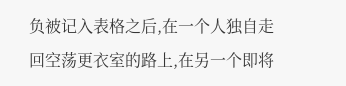负被记入表格之后,在一个人独自走回空荡更衣室的路上,在另一个即将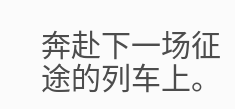奔赴下一场征途的列车上。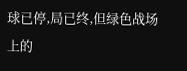球已停,局已终,但绿色战场上的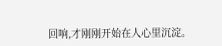回响,才刚刚开始在人心里沉淀。